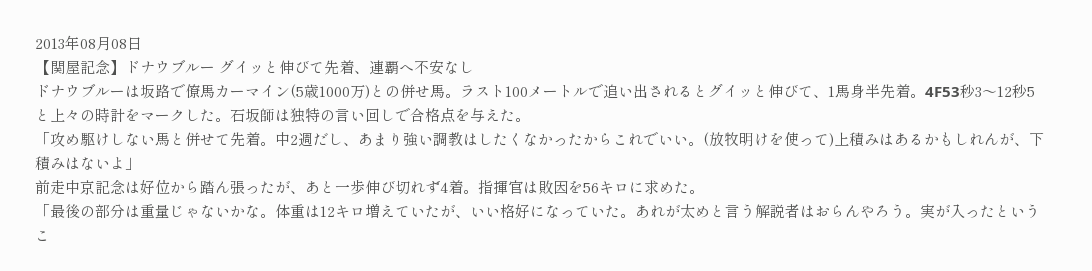2013年08月08日
【関屋記念】ドナウブルー グイッと伸びて先着、連覇へ不安なし
ドナウブルーは坂路で僚馬カーマイン(5歳1000万)との併せ馬。ラスト100メートルで追い出されるとグイッと伸びて、1馬身半先着。4F53秒3〜12秒5と上々の時計をマークした。石坂師は独特の言い回しで合格点を与えた。
「攻め駆けしない馬と併せて先着。中2週だし、あまり強い調教はしたくなかったからこれでいい。(放牧明けを使って)上積みはあるかもしれんが、下積みはないよ」
前走中京記念は好位から踏ん張ったが、あと一歩伸び切れず4着。指揮官は敗因を56キロに求めた。
「最後の部分は重量じゃないかな。体重は12キロ増えていたが、いい格好になっていた。あれが太めと言う解説者はおらんやろう。実が入ったというこ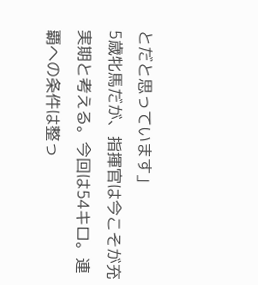とだと思っています」
5歳牝馬だが、指揮官は今こそが充実期と考える。今回は54キロ。連覇への条件は整っ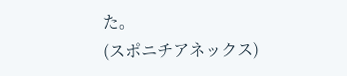た。
(スポニチアネックス)